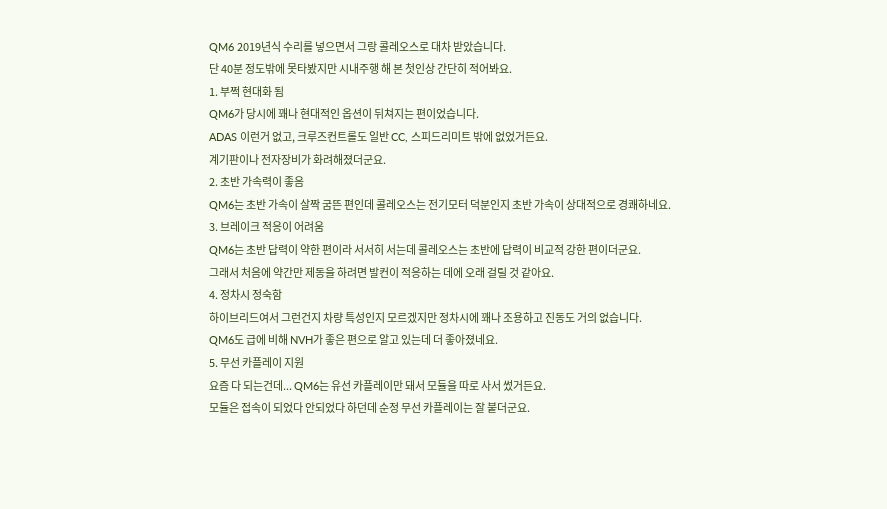QM6 2019년식 수리를 넣으면서 그랑 콜레오스로 대차 받았습니다.
단 40분 정도밖에 못타봤지만 시내주행 해 본 첫인상 간단히 적어봐요.
1. 부쩍 현대화 됨
QM6가 당시에 꽤나 현대적인 옵션이 뒤쳐지는 편이었습니다.
ADAS 이런거 없고, 크루즈컨트롤도 일반 CC, 스피드리미트 밖에 없었거든요.
계기판이나 전자장비가 화려해졌더군요.
2. 초반 가속력이 좋음
QM6는 초반 가속이 살짝 굼뜬 편인데 콜레오스는 전기모터 덕분인지 초반 가속이 상대적으로 경쾌하네요.
3. 브레이크 적응이 어려움
QM6는 초반 답력이 약한 편이라 서서히 서는데 콜레오스는 초반에 답력이 비교적 강한 편이더군요.
그래서 처음에 약간만 제동을 하려면 발컨이 적응하는 데에 오래 걸릴 것 같아요.
4. 정차시 정숙함
하이브리드여서 그런건지 차량 특성인지 모르겠지만 정차시에 꽤나 조용하고 진동도 거의 없습니다.
QM6도 급에 비해 NVH가 좋은 편으로 알고 있는데 더 좋아졌네요.
5. 무선 카플레이 지원
요즘 다 되는건데... QM6는 유선 카플레이만 돼서 모듈을 따로 사서 썼거든요.
모듈은 접속이 되었다 안되었다 하던데 순정 무선 카플레이는 잘 붙더군요.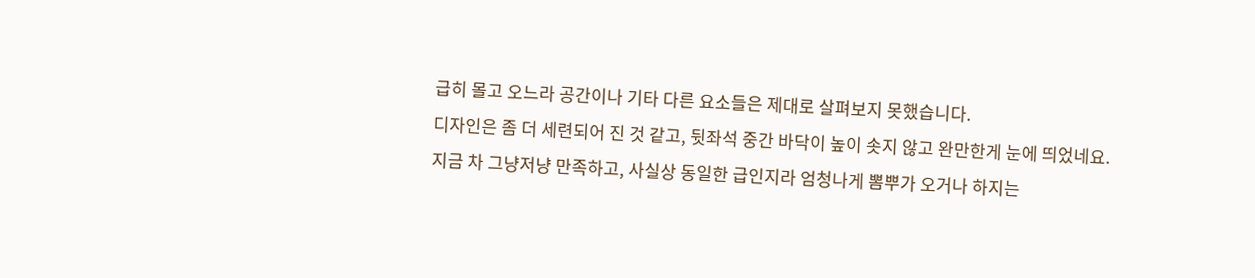급히 몰고 오느라 공간이나 기타 다른 요소들은 제대로 살펴보지 못했습니다.
디자인은 좀 더 세련되어 진 것 같고, 뒷좌석 중간 바닥이 높이 솟지 않고 완만한게 눈에 띄었네요.
지금 차 그냥저냥 만족하고, 사실상 동일한 급인지라 엄청나게 뽐뿌가 오거나 하지는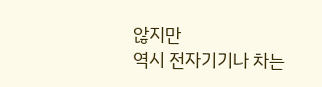않지만
역시 전자기기나 차는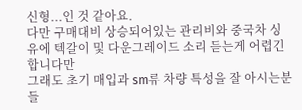신형...인 것 같아요.
다만 구매대비 상승되어있는 관리비와 중국차 싱유에 텍갈이 및 다운그레이드 소리 듣는게 어렵긴 합니다만
그래도 초기 매입과 sm류 차량 특성을 잘 아시는분들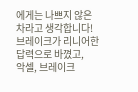에게는 나쁘지 않은 차라고 생각합니다!
브레이크가 리니어한 답력으로 바꼈고,
악셀, 브레이크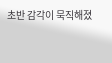초반 감각이 묵직해졌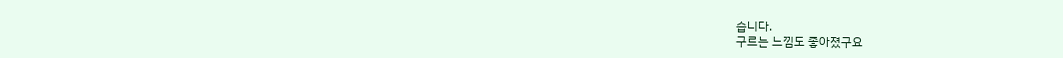습니다.
구르는 느낌도 좋아졌구요